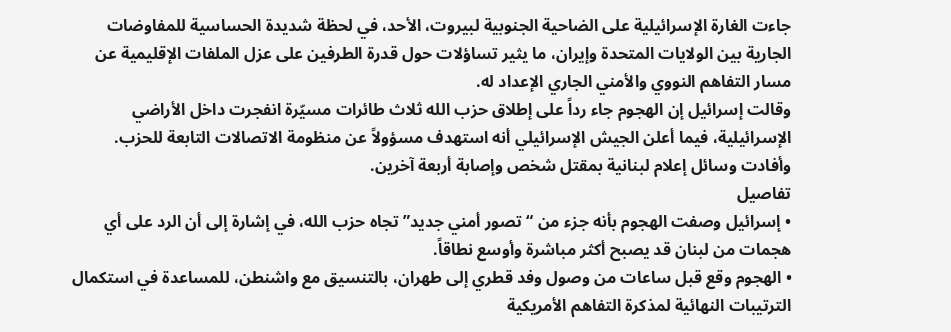جاءت الغارة الإسرائيلية على الضاحية الجنوبية لبيروت، الأحد، في لحظة شديدة الحساسية للمفاوضات الجارية بين الولايات المتحدة وإيران، ما يثير تساؤلات حول قدرة الطرفين على عزل الملفات الإقليمية عن مسار التفاهم النووي والأمني الجاري الإعداد له.
وقالت إسرائيل إن الهجوم جاء رداً على إطلاق حزب الله ثلاث طائرات مسيّرة انفجرت داخل الأراضي الإسرائيلية، فيما أعلن الجيش الإسرائيلي أنه استهدف مسؤولاً عن منظومة الاتصالات التابعة للحزب. وأفادت وسائل إعلام لبنانية بمقتل شخص وإصابة أربعة آخرين.
تفاصيل
• إسرائيل وصفت الهجوم بأنه جزء من “تصور أمني جديد” تجاه حزب الله، في إشارة إلى أن الرد على أي هجمات من لبنان قد يصبح أكثر مباشرة وأوسع نطاقاً.
• الهجوم وقع قبل ساعات من وصول وفد قطري إلى طهران، بالتنسيق مع واشنطن، للمساعدة في استكمال الترتيبات النهائية لمذكرة التفاهم الأمريكية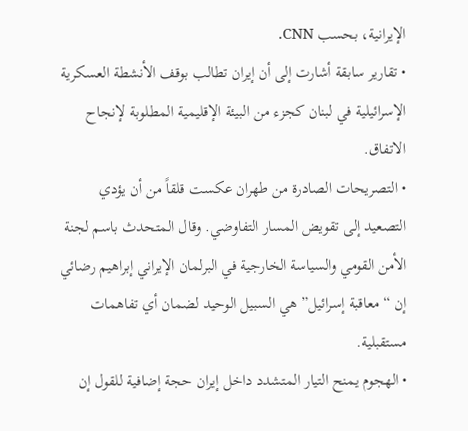الإيرانية، بحسب CNN.
• تقارير سابقة أشارت إلى أن إيران تطالب بوقف الأنشطة العسكرية الإسرائيلية في لبنان كجزء من البيئة الإقليمية المطلوبة لإنجاح الاتفاق.
• التصريحات الصادرة من طهران عكست قلقاً من أن يؤدي التصعيد إلى تقويض المسار التفاوضي. وقال المتحدث باسم لجنة الأمن القومي والسياسة الخارجية في البرلمان الإيراني إبراهيم رضائي إن “معاقبة إسرائيل” هي السبيل الوحيد لضمان أي تفاهمات مستقبلية.
• الهجوم يمنح التيار المتشدد داخل إيران حجة إضافية للقول إن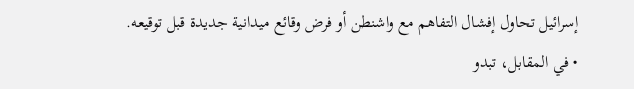إسرائيل تحاول إفشال التفاهم مع واشنطن أو فرض وقائع ميدانية جديدة قبل توقيعه.
• في المقابل، تبدو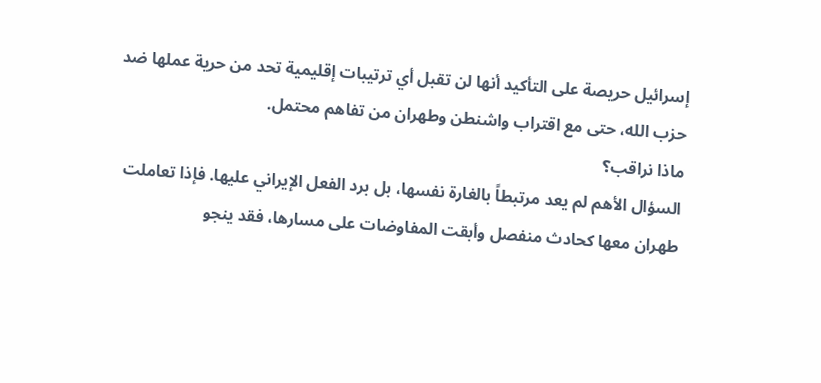إسرائيل حريصة على التأكيد أنها لن تقبل أي ترتيبات إقليمية تحد من حرية عملها ضد حزب الله، حتى مع اقتراب واشنطن وطهران من تفاهم محتمل.
ماذا نراقب؟
السؤال الأهم لم يعد مرتبطاً بالغارة نفسها، بل برد الفعل الإيراني عليها. فإذا تعاملت طهران معها كحادث منفصل وأبقت المفاوضات على مسارها، فقد ينجو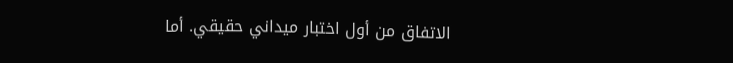الاتفاق من أول اختبار ميداني حقيقي. أما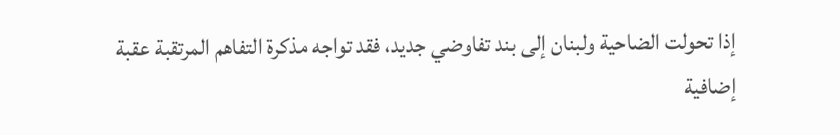إذا تحولت الضاحية ولبنان إلى بند تفاوضي جديد، فقد تواجه مذكرة التفاهم المرتقبة عقبة إضافية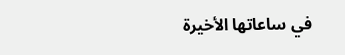في ساعاتها الأخيرة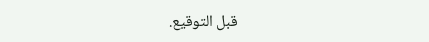قبل التوقيع.